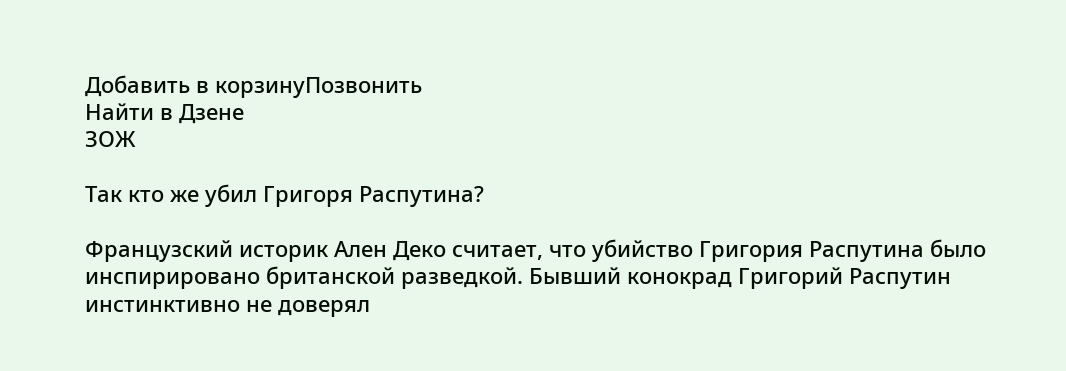Добавить в корзинуПозвонить
Найти в Дзене
ЗОЖ

Так кто же убил Григоря Распутина?

Французский историк Ален Деко считает, что убийство Григория Распутина было инспирировано британской разведкой. Бывший конокрад Григорий Распутин инстинктивно не доверял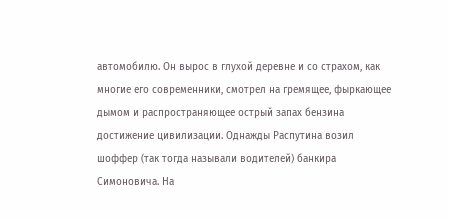автомобилю. Он вырос в глухой деревне и со страхом, как многие его современники, смотрел на гремящее, фыркающее дымом и распространяющее острый запах бензина достижение цивилизации. Однажды Распутина возил шоффер (так тогда называли водителей) банкира Симоновича. На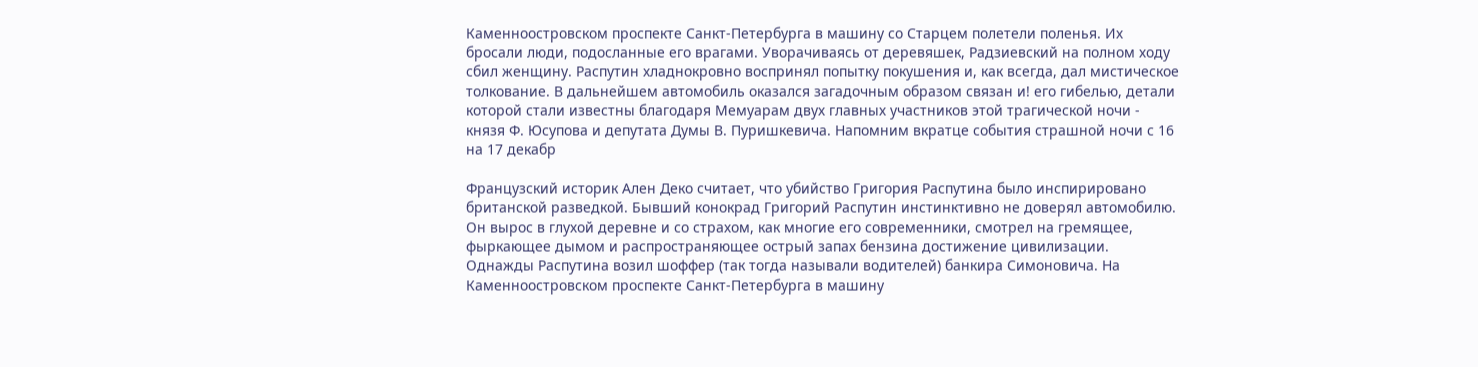Каменноостровском проспекте Санкт-Петербурга в машину со Старцем полетели поленья. Их бросали люди, подосланные его врагами. Уворачиваясь от деревяшек, Радзиевский на полном ходу сбил женщину. Распутин хладнокровно воспринял попытку покушения и, как всегда, дал мистическое толкование. В дальнейшем автомобиль оказался загадочным образом связан и! его гибелью, детали которой стали известны благодаря Мемуарам двух главных участников этой трагической ночи - князя Ф. Юсупова и депутата Думы В. Пуришкевича. Напомним вкратце события страшной ночи с 16 на 17 декабр

Французский историк Ален Деко считает, что убийство Григория Распутина было инспирировано британской разведкой. Бывший конокрад Григорий Распутин инстинктивно не доверял автомобилю. Он вырос в глухой деревне и со страхом, как многие его современники, смотрел на гремящее, фыркающее дымом и распространяющее острый запах бензина достижение цивилизации. Однажды Распутина возил шоффер (так тогда называли водителей) банкира Симоновича. На Каменноостровском проспекте Санкт-Петербурга в машину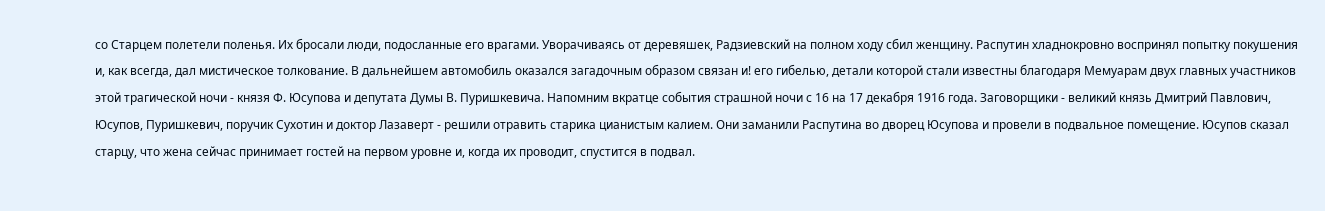со Старцем полетели поленья. Их бросали люди, подосланные его врагами. Уворачиваясь от деревяшек, Радзиевский на полном ходу сбил женщину. Распутин хладнокровно воспринял попытку покушения и, как всегда, дал мистическое толкование. В дальнейшем автомобиль оказался загадочным образом связан и! его гибелью, детали которой стали известны благодаря Мемуарам двух главных участников этой трагической ночи - князя Ф. Юсупова и депутата Думы В. Пуришкевича. Напомним вкратце события страшной ночи с 16 на 17 декабря 1916 года. Заговорщики - великий князь Дмитрий Павлович, Юсупов, Пуришкевич, поручик Сухотин и доктор Лазаверт - решили отравить старика цианистым калием. Они заманили Распутина во дворец Юсупова и провели в подвальное помещение. Юсупов сказал старцу, что жена сейчас принимает гостей на первом уровне и, когда их проводит, спустится в подвал.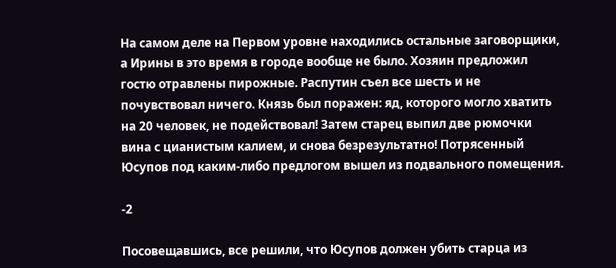На самом деле на Первом уровне находились остальные заговорщики, а Ирины в это время в городе вообще не было. Хозяин предложил гостю отравлены пирожные. Распутин съел все шесть и не почувствовал ничего. Князь был поражен: яд, которого могло хватить на 20 человек, не подействовал! Затем старец выпил две рюмочки вина с цианистым калием, и снова безрезультатно! Потрясенный Юсупов под каким-либо предлогом вышел из подвального помещения.

-2

Посовещавшись, все решили, что Юсупов должен убить старца из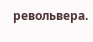револьвера.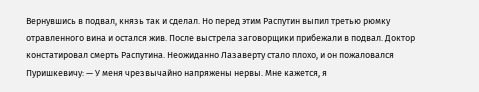Вернувшись в подвал, князь так и сделал. Но перед этим Распутин выпил третью рюмку отравленного вина и остался жив. После выстрела заговорщики прибежали в подвал. Доктор констатировал смерть Распутина. Неожиданно Лазаверту стало плохо, и он пожаловался Пуришкевичу: — У меня чрезвычайно напряжены нервы. Мне кажется, я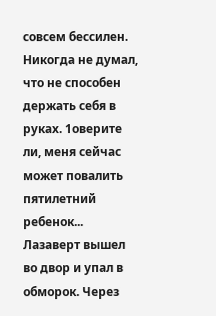совсем бессилен. Никогда не думал, что не способен держать себя в руках. 1оверите ли, меня сейчас может повалить пятилетний ребенок... Лазаверт вышел во двор и упал в обморок. Через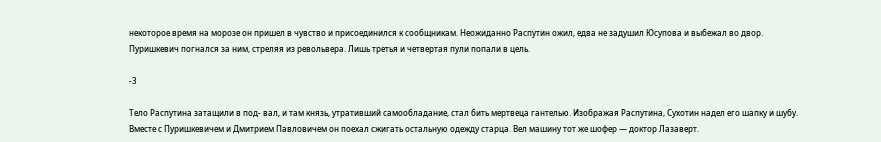некоторое время на морозе он пришел в чувство и присоединился к сообщникам. Неожиданно Распутин ожил, едва не задушил Юсупова и выбежал во двор. Пуришкевич погнался за ним, стреляя из револьвера. Лишь третья и четвертая пули попали в цель.

-3

Тело Распутина затащили в под- вал, и там князь, утративший самообладание, стал бить мертвеца гантелью. Изображая Распутина, Сухотин надел его шапку и шубу. Вместе с Пуришкевичем и Дмитрием Павловичем он поехал сжигать остальную одежду старца. Вел машину тот же шофер — доктор Лазаверт.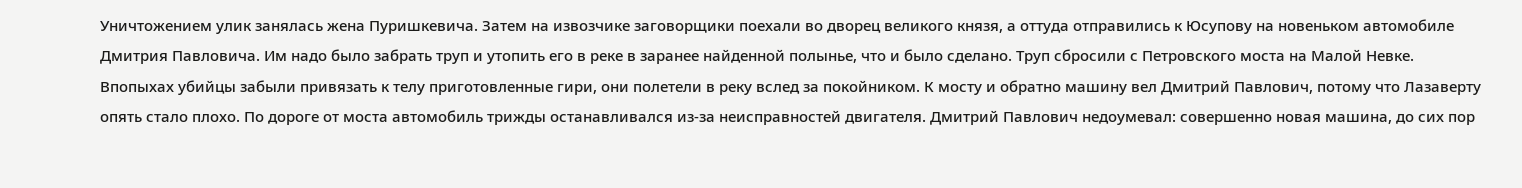Уничтожением улик занялась жена Пуришкевича. Затем на извозчике заговорщики поехали во дворец великого князя, а оттуда отправились к Юсупову на новеньком автомобиле Дмитрия Павловича. Им надо было забрать труп и утопить его в реке в заранее найденной полынье, что и было сделано. Труп сбросили с Петровского моста на Малой Невке. Впопыхах убийцы забыли привязать к телу приготовленные гири, они полетели в реку вслед за покойником. К мосту и обратно машину вел Дмитрий Павлович, потому что Лазаверту опять стало плохо. По дороге от моста автомобиль трижды останавливался из-за неисправностей двигателя. Дмитрий Павлович недоумевал: совершенно новая машина, до сих пор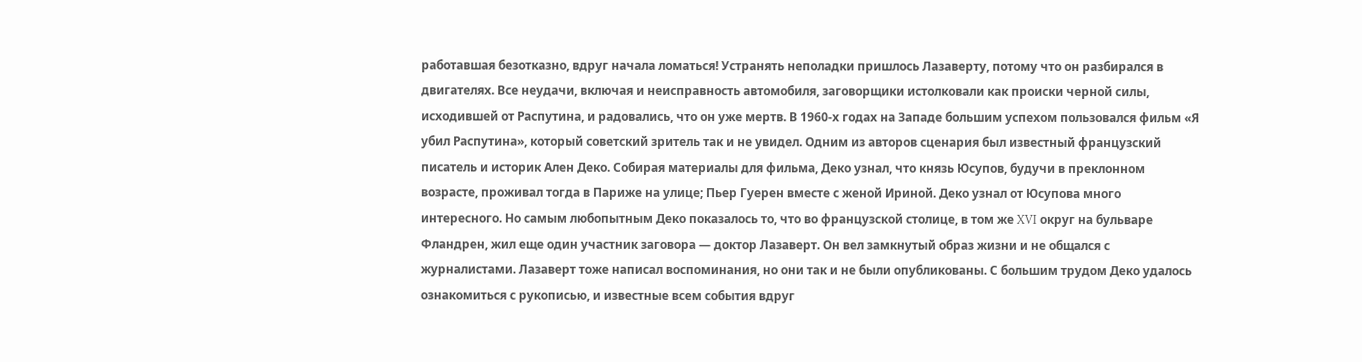работавшая безотказно, вдруг начала ломаться! Устранять неполадки пришлось Лазаверту, потому что он разбирался в двигателях. Все неудачи, включая и неисправность автомобиля, заговорщики истолковали как происки черной силы, исходившей от Распутина, и радовались, что он уже мертв. В 1960-х годах на Западе большим успехом пользовался фильм «Я убил Распутина», который советский зритель так и не увидел. Одним из авторов сценария был известный французский писатель и историк Ален Деко. Собирая материалы для фильма, Деко узнал, что князь Юсупов, будучи в преклонном возрасте, проживал тогда в Париже на улице; Пьер Гуерен вместе с женой Ириной. Деко узнал от Юсупова много интересного. Но самым любопытным Деко показалось то, что во французской столице, в том же XVI округ на бульваре Фландрен, жил еще один участник заговора — доктор Лазаверт. Он вел замкнутый образ жизни и не общался с журналистами. Лазаверт тоже написал воспоминания, но они так и не были опубликованы. С большим трудом Деко удалось ознакомиться с рукописью, и известные всем события вдруг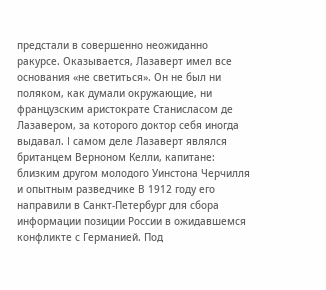предстали в совершенно неожиданно ракурсе. Оказывается, Лазаверт имел все основания «не светиться». Он не был ни поляком, как думали окружающие, ни французским аристократе Станисласом де Лазавером, за которого доктор себя иногда выдавал. I самом деле Лазаверт являлся британцем Верноном Келли, капитане: близким другом молодого Уинстона Черчилля и опытным разведчике В 1912 году его направили в Санкт-Петербург для сбора информации позиции России в ожидавшемся конфликте с Германией. Под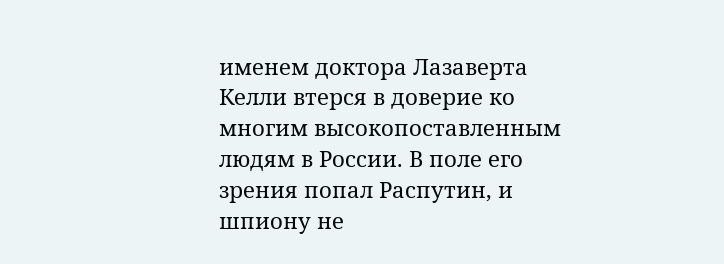именем доктора Лазаверта Келли втерся в доверие ко многим высокопоставленным людям в России. В поле его зрения попал Распутин, и шпиону не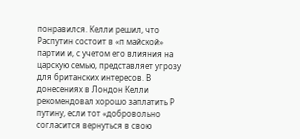понравился. Келли решил, что Распутин состоит в «п майской» партии и, с учетом его влияния на царскую семью, представляет угрозу для британских интересов. В донесениях в Лондон Келли рекомендовал хорошо заплатить Р путину, если тот «добровольно согласится вернуться в свою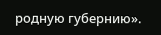родную губернию».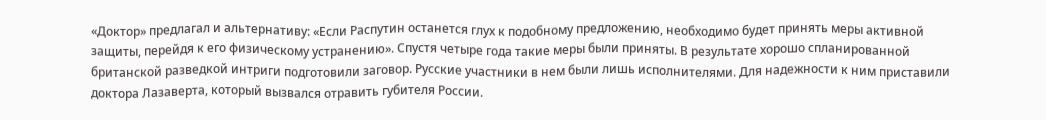«Доктор» предлагал и альтернативу: «Если Распутин останется глух к подобному предложению, необходимо будет принять меры активной защиты, перейдя к его физическому устранению». Спустя четыре года такие меры были приняты. В результате хорошо спланированной британской разведкой интриги подготовили заговор. Русские участники в нем были лишь исполнителями. Для надежности к ним приставили доктора Лазаверта, который вызвался отравить губителя России.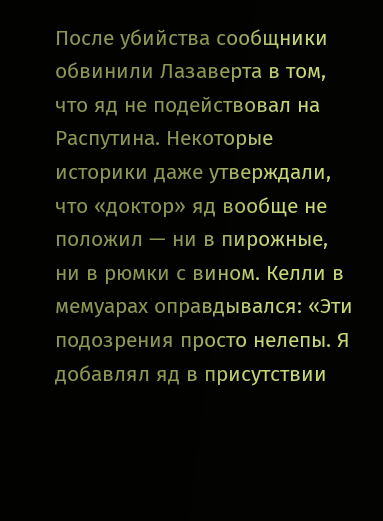После убийства сообщники обвинили Лазаверта в том, что яд не подействовал на Распутина. Некоторые историки даже утверждали, что «доктор» яд вообще не положил — ни в пирожные, ни в рюмки с вином. Келли в мемуарах оправдывался: «Эти подозрения просто нелепы. Я добавлял яд в присутствии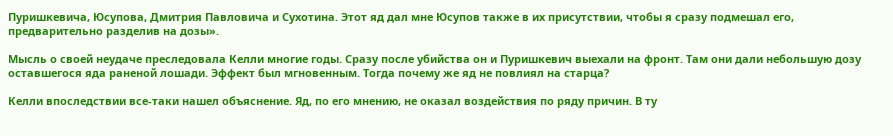Пуришкевича, Юсупова, Дмитрия Павловича и Сухотина. Этот яд дал мне Юсупов также в их присутствии, чтобы я сразу подмешал его, предварительно разделив на дозы».

Мысль о своей неудаче преследовала Келли многие годы. Сразу после убийства он и Пуришкевич выехали на фронт. Там они дали небольшую дозу оставшегося яда раненой лошади. Эффект был мгновенным. Тогда почему же яд не повлиял на старца?

Келли впоследствии все-таки нашел объяснение. Яд, по его мнению, не оказал воздействия по ряду причин. В ту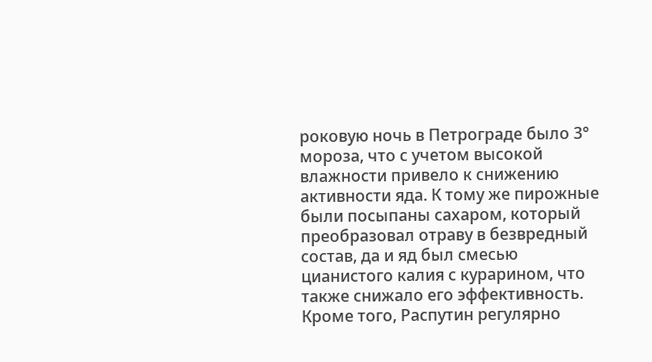роковую ночь в Петрограде было 3° мороза, что с учетом высокой влажности привело к снижению активности яда. К тому же пирожные были посыпаны сахаром, который преобразовал отраву в безвредный состав, да и яд был смесью цианистого калия с курарином, что также снижало его эффективность. Кроме того, Распутин регулярно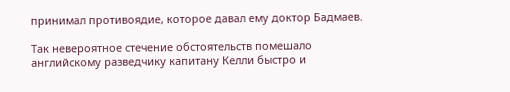принимал противоядие, которое давал ему доктор Бадмаев.

Так невероятное стечение обстоятельств помешало английскому разведчику капитану Келли быстро и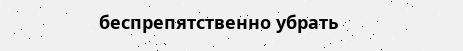беспрепятственно убрать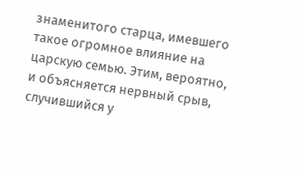знаменитого старца, имевшего такое огромное влияние на царскую семью. Этим, вероятно, и объясняется нервный срыв, случившийся у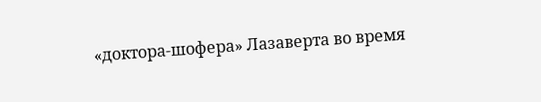«доктора-шофера» Лазаверта во время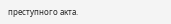преступного акта.